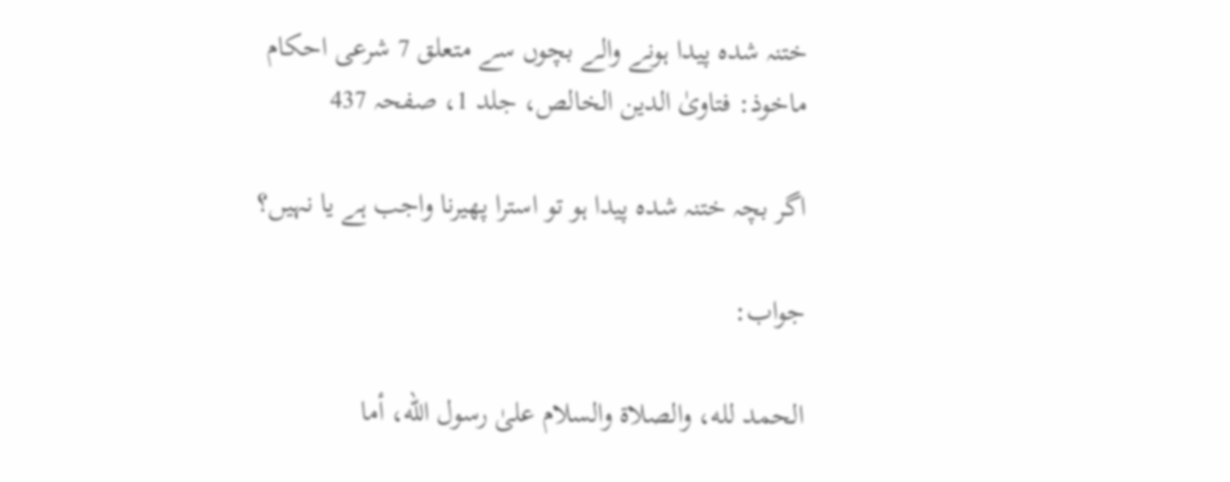ختنہ شدہ پیدا ہونے والے بچوں سے متعلق 7 شرعی احکام
ماخوذ: فتاویٰ الدین الخالص، جلد 1، صفحہ 437

اگر بچہ ختنہ شدہ پیدا ہو تو استرا پھیرنا واجب ہے یا نہیں؟

جواب:

الحمد لله، والصلاة والسلام علىٰ رسول الله، أما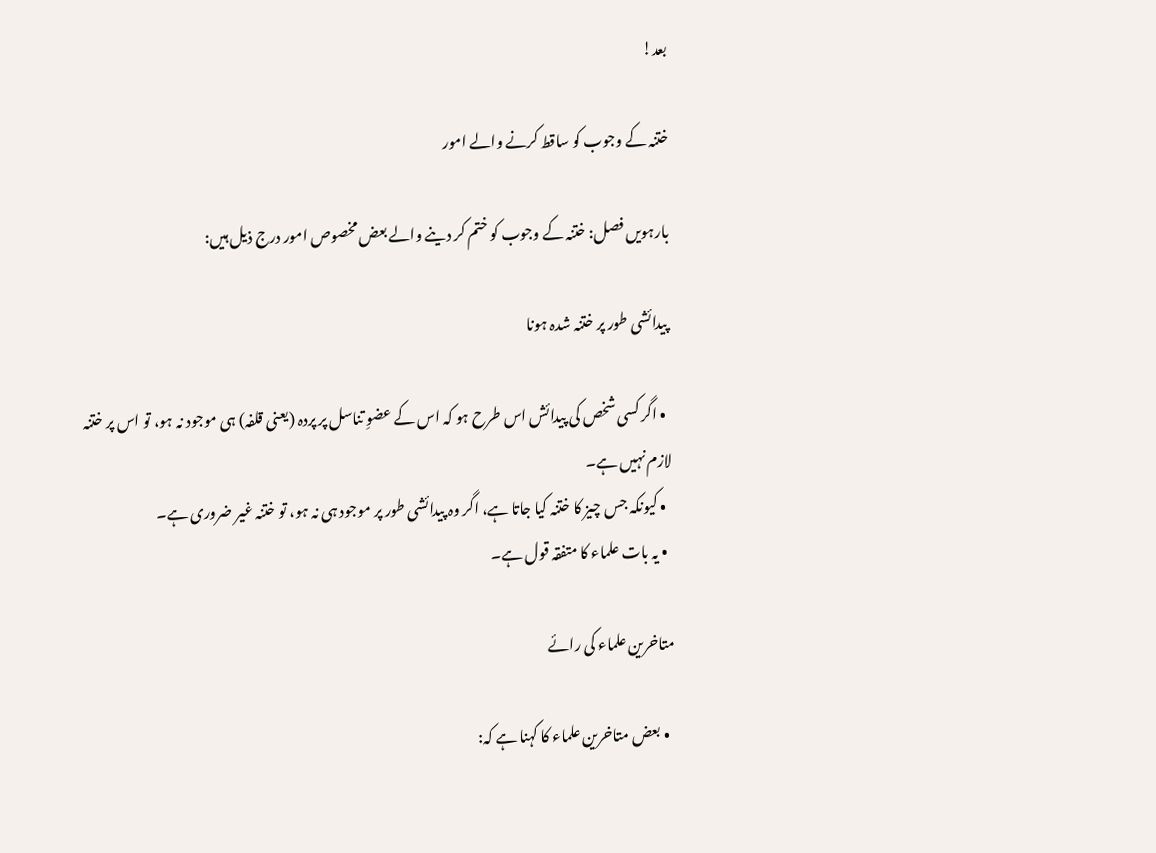بعد!

ختنہ کے وجوب کو ساقط کرنے والے امور

بارہویں فصل: ختنہ کے وجوب کو ختم کر دینے والے بعض مخصوص امور درج ذیل ہیں:

 پیدائشی طور پر ختنہ شدہ ہونا

  • اگر کسی شخص کی پیدائش اس طرح ہو کہ اس کے عضوِ تناسل پر پردہ (یعنی قلفہ) ہی موجود نہ ہو، تو اس پر ختنہ لازم نہیں ہے۔
  • کیونکہ جس چیز کا ختنہ کیا جاتا ہے، اگر وہ پیدائشی طور پر موجود ہی نہ ہو، تو ختنہ غیر ضروری ہے۔
  • یہ بات علماء کا متفقہ قول ہے۔

متاخرین علماء کی رائے

  • بعض متاخرین علماء کا کہنا ہے کہ: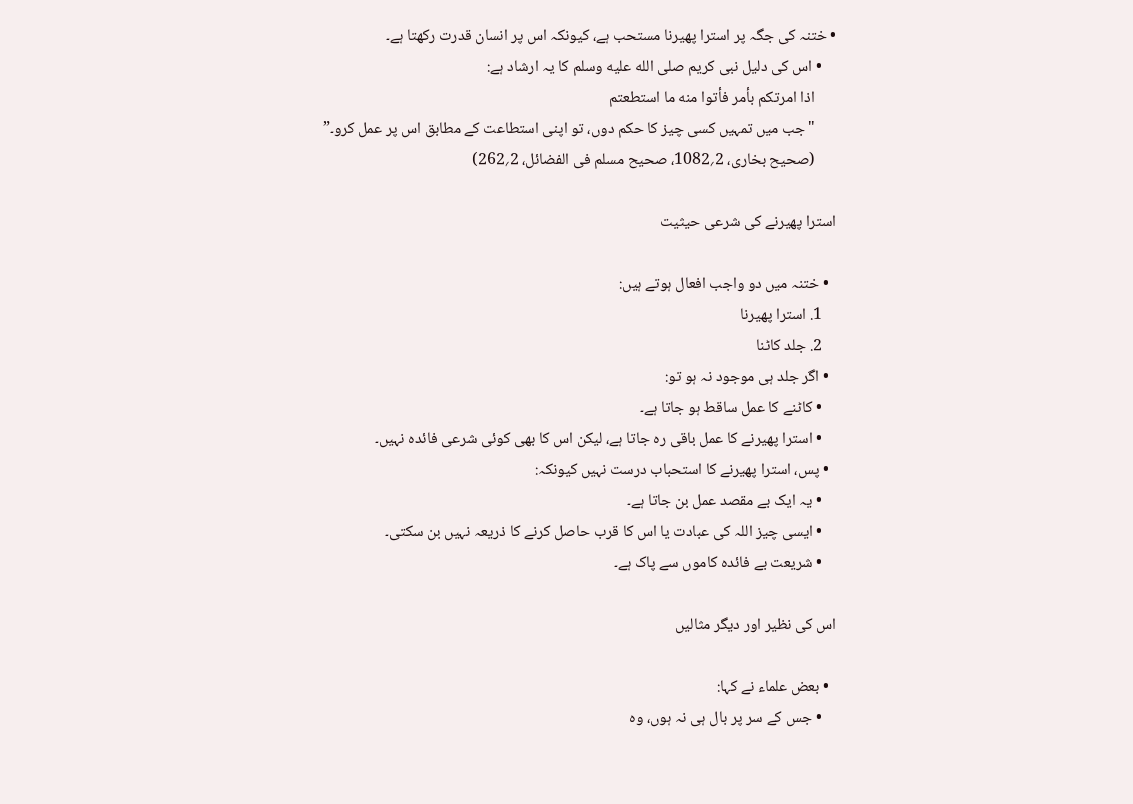• ختنہ کی جگہ پر استرا پھیرنا مستحب ہے، کیونکہ اس پر انسان قدرت رکھتا ہے۔
    • اس کی دلیل نبی کریم صلى الله عليه وسلم کا یہ ارشاد ہے:
      اذا امرتكم بأمر فأتوا منه ما استطعتم
      "جب میں تمہیں کسی چیز کا حکم دوں، تو اپنی استطاعت کے مطابق اس پر عمل کرو۔”
      (صحیح بخاری، 2؍1082، صحیح مسلم فی الفضائل، 2؍262)

استرا پھیرنے کی شرعی حیثیت

  • ختنہ میں دو واجب افعال ہوتے ہیں:
    1. استرا پھیرنا
    2. جلد کاٹنا
  • اگر جلد ہی موجود نہ ہو تو:
    • کاٹنے کا عمل ساقط ہو جاتا ہے۔
    • استرا پھیرنے کا عمل باقی رہ جاتا ہے، لیکن اس کا بھی کوئی شرعی فائدہ نہیں۔
  • پس، استرا پھیرنے کا استحباب درست نہیں کیونکہ:
    • یہ ایک بے مقصد عمل بن جاتا ہے۔
    • ایسی چیز اللہ کی عبادت یا اس کا قرب حاصل کرنے کا ذریعہ نہیں بن سکتی۔
    • شریعت بے فائدہ کاموں سے پاک ہے۔

اس کی نظیر اور دیگر مثالیں

  • بعض علماء نے کہا:
    • جس کے سر پر بال ہی نہ ہوں، وہ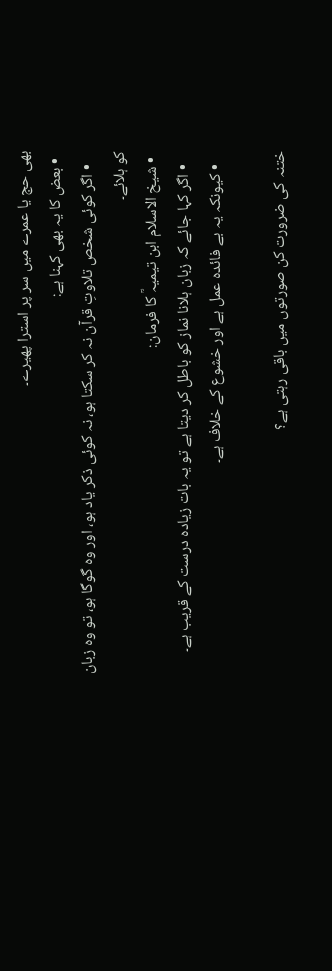بھی حج یا عمرے میں سر پر استرا پھیرے۔
  • بعض کا یہ بھی کہنا ہے:
    • اگر کوئی شخص تلاوتِ قرآن نہ کر سکتا ہو، نہ کوئی ذکر یاد ہو، اور وہ گوگا ہو، تو وہ زبان کو ہلائے۔
  • شیخ الاسلام ابن تیمیہؒ کا فرمان:
    • اگر کہا جائے کہ زبان ہلانا نماز کو باطل کر دیتا ہے تو یہ بات زیادہ درست کے قریب ہے۔
    • کیونکہ یہ بے فائدہ عمل ہے اور خشوع کے خلاف ہے۔

ختنہ کی ضرورت کن صورتوں میں باقی رہتی ہے؟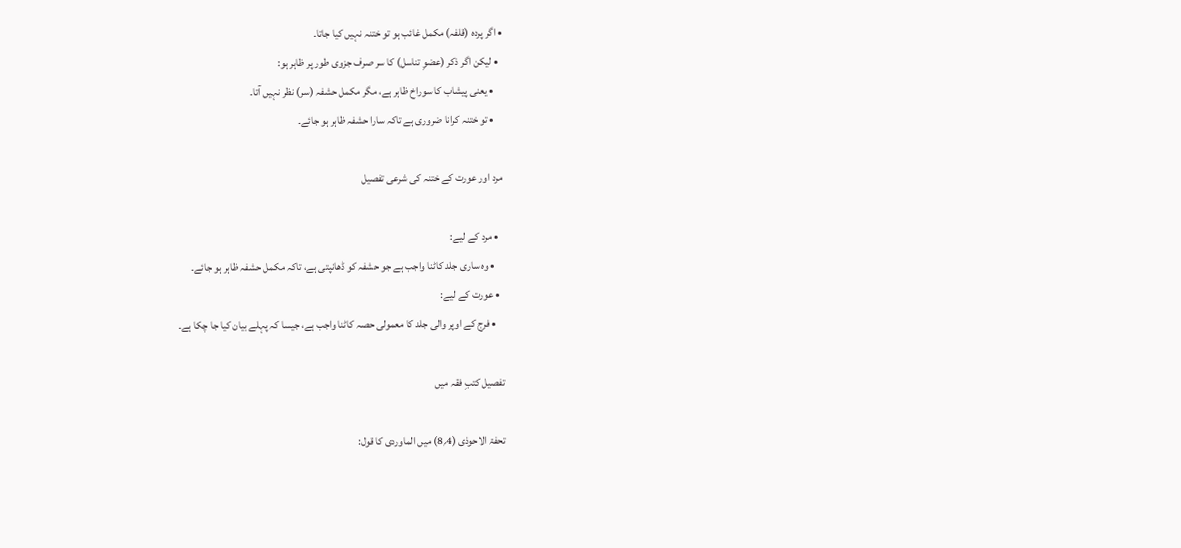• اگر پردہ (قلفہ) مکمل غائب ہو تو ختنہ نہیں کیا جاتا۔
  • لیکن اگر ذکر (عضوِ تناسل) کا سر صرف جزوی طور پر ظاہر ہو:
    • یعنی پیشاب کا سوراخ ظاہر ہے، مگر مکمل حشفہ (سر) نظر نہیں آتا۔
    • تو ختنہ کرانا ضروری ہے تاکہ سارا حشفہ ظاہر ہو جائے۔

مرد اور عورت کے ختنہ کی شرعی تفصیل

  • مرد کے لیے:
    • وہ ساری جلد کاٹنا واجب ہے جو حشفہ کو ڈھانپتی ہے، تاکہ مکمل حشفہ ظاہر ہو جائے۔
  • عورت کے لیے:
    • فرج کے اوپر والی جلد کا معمولی حصہ کاٹنا واجب ہے، جیسا کہ پہلے بیان کیا جا چکا ہے۔

تفصیل کتبِ فقہ میں

تحفۃ الاحوذی (4؍8) میں الماوردی کا قول: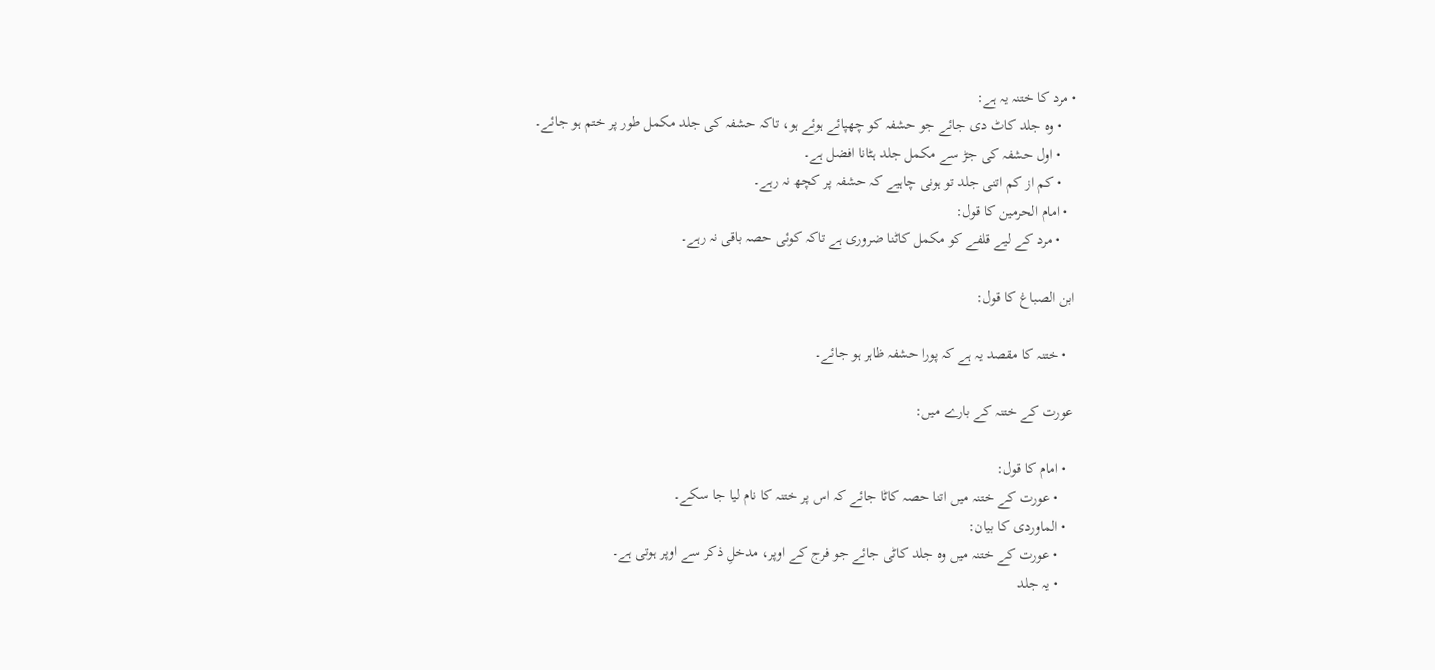• مرد کا ختنہ یہ ہے:
    • وہ جلد کاٹ دی جائے جو حشفہ کو چھپائے ہوئے ہو، تاکہ حشفہ کی جلد مکمل طور پر ختم ہو جائے۔
    • اول حشفہ کی جڑ سے مکمل جلد ہٹانا افضل ہے۔
    • کم از کم اتنی جلد تو ہونی چاہیے کہ حشفہ پر کچھ نہ رہے۔
  • امام الحرمین کا قول:
    • مرد کے لیے قلفے کو مکمل کاٹنا ضروری ہے تاکہ کوئی حصہ باقی نہ رہے۔

ابن الصباغ کا قول:

  • ختنہ کا مقصد یہ ہے کہ پورا حشفہ ظاہر ہو جائے۔

عورت کے ختنہ کے بارے میں:

  • امام کا قول:
    • عورت کے ختنہ میں اتنا حصہ کاٹا جائے کہ اس پر ختنہ کا نام لیا جا سکے۔
  • الماوردی کا بیان:
    • عورت کے ختنہ میں وہ جلد کاٹی جائے جو فرج کے اوپر، مدخلِ ذکر سے اوپر ہوتی ہے۔
    • یہ جلد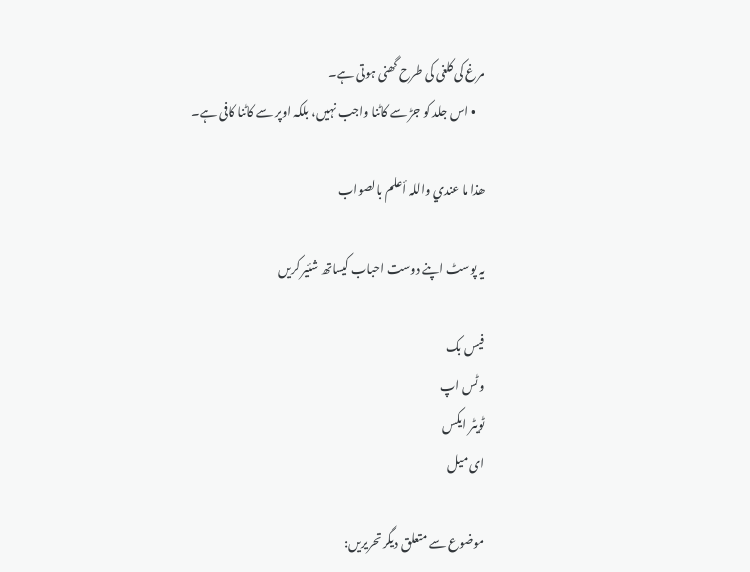مرغ کی کلغی کی طرح گھنی ہوتی ہے۔
    • اس جلد کو جڑ سے کاٹنا واجب نہیں، بلکہ اوپر سے کاٹنا کافی ہے۔

ھذا ما عندي واللہ أعلم بالصواب

یہ پوسٹ اپنے دوست احباب کیساتھ شئیر کریں

فیس بک
وٹس اپ
ٹویٹر ایکس
ای میل

موضوع سے متعلق دیگر تحریریں: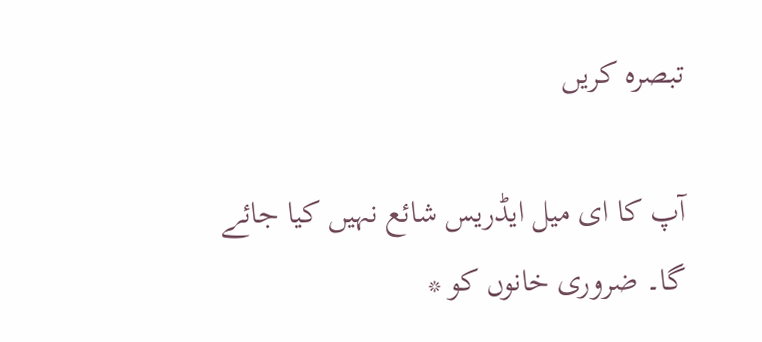تبصرہ کریں

آپ کا ای میل ایڈریس شائع نہیں کیا جائے گا۔ ضروری خانوں کو *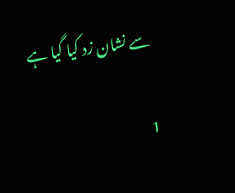سے نشان زد کیا گیا ہے

1